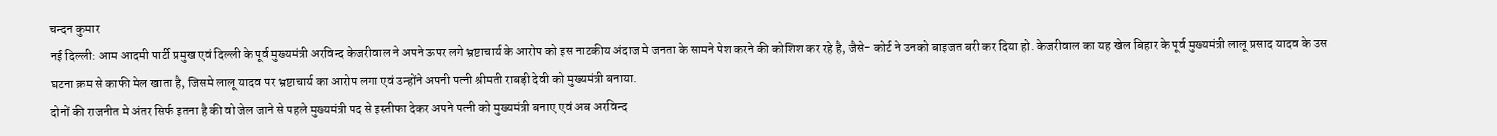चन्दन कुमार
नई दिल्ली: आम आदमी पार्टी प्रमुख एवं दिल्ली के पूर्व मुख्यमंत्री अरविन्द केजरीवाल ने अपने ऊपर लगे भ्रष्टाचार्य के आरोप को इस नाटकीय अंदाज मे जनता के सामने पेश करने की कोशिश कर रहे है, जैसे- कोर्ट ने उनको बाइजत बरी कर दिया हो. केजरीवाल का यह खेल बिहार के पूर्व मुख्यमंत्री लालू प्रसाद यादव के उस घटना क्रम से काफी मेल खाता है, जिसमे लालू यादव पर भ्रष्टाचार्य का आरोप लगा एवं उन्होंने अपनी पत्नी श्रीमती राबड़ी देवी को मुख्यमंत्री बनाया.
दोनों की राजनीत मे अंतर सिर्फ इतना है की वो जेल जाने से पहले मुख्यमंत्री पद से इस्तीफा देकर अपने पत्नी को मुख्यमंत्री बनाए एवं अब अरविन्द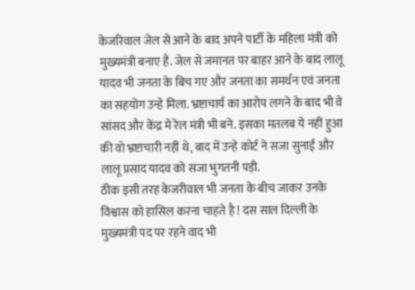केजरिवाल जेल से आने के बाद अपने पार्टी के महिला मंत्री को मुख्यमंत्री बनाए है. जेल से जमानत पर बाहर आने के बाद लालू यादव भी जनता के बिच गए और जनता का समर्थन एवं जनता का सहयोग उन्हे मिला. भ्रष्टाचार्य का आरोप लगने के बाद भी वे सांसद और केंद्र मे रेल मंत्री भी बने. इसका मतलब ये नहीं हुआ की वो भ्रष्टाचारी नहीं थे, बाद में उन्हे कोर्ट ने सजा सुनाई और लालू प्रसाद यादव को सजा भुगतनी पड़ी.
ठीक इसी तरह केजरीवाल भी जनता के बीच जाकर उनके विश्वास को हासिल करना चाहते है ! दस साल दिल्ली के मुख्यमंत्री पद पर रहने वाद भी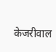केजरीवाल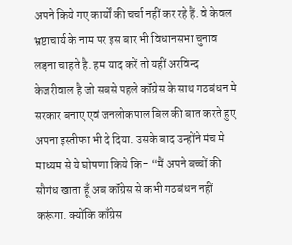अपने किये गए कार्यों की चर्चा नहीं कर रहे हैं. वे केवल भ्रष्टाचार्य के नाम पर इस बार भी विधानसभा चुनाव लड़ना चाहते है. हम याद करें तो यहीं अरविन्द केजरीवाल है जो सबसे पहले कॉंग्रेस के साथ गठबंधन मे सरकार बनाए एवं जनलोकपाल बिल की बात करते हुए अपना इस्तीफा भी दे दिया. उसके बाद उन्होंने मंच मे माध्यम से ये घोषणा किये कि- “मैं अपने बच्चों की सौगंध खाता हूँ अब कॉंग्रेस से कभी गठबंधन नहीं करूंगा. क्योंकि काँग्रेस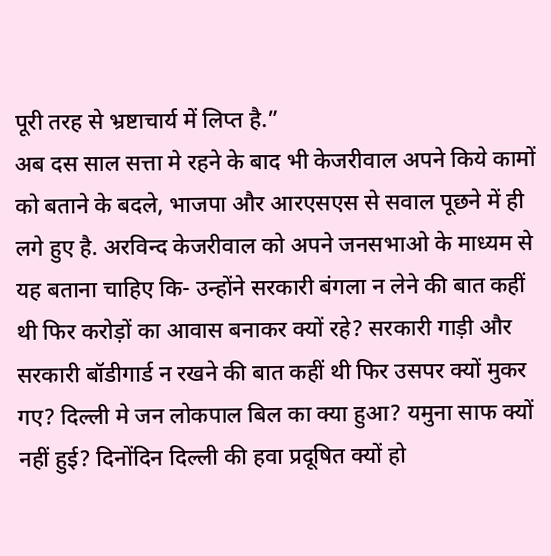पूरी तरह से भ्रष्टाचार्य में लिप्त है.”
अब दस साल सत्ता मे रहने के बाद भी केजरीवाल अपने किये कामों को बताने के बदले, भाजपा और आरएसएस से सवाल पूछने में ही लगे हुए है. अरविन्द केजरीवाल को अपने जनसभाओ के माध्यम से यह बताना चाहिए कि- उन्होंने सरकारी बंगला न लेने की बात कहीं थी फिर करोड़ों का आवास बनाकर क्यों रहे? सरकारी गाड़ी और सरकारी बॉडीगार्ड न रखने की बात कहीं थी फिर उसपर क्यों मुकर गए? दिल्ली मे जन लोकपाल बिल का क्या हुआ? यमुना साफ क्यों नहीं हुई? दिनोंदिन दिल्ली की हवा प्रदूषित क्यों हो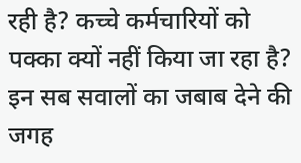रही है? कच्चे कर्मचारियों को पक्का क्यों नहीं किया जा रहा है? इन सब सवालों का जबाब देने की जगह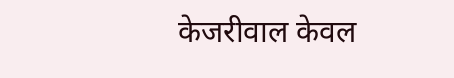केजरीवाल केवल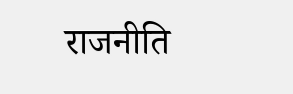राजनीति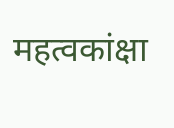महत्वकांक्षा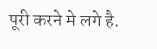पूरी करने मे लगे है.